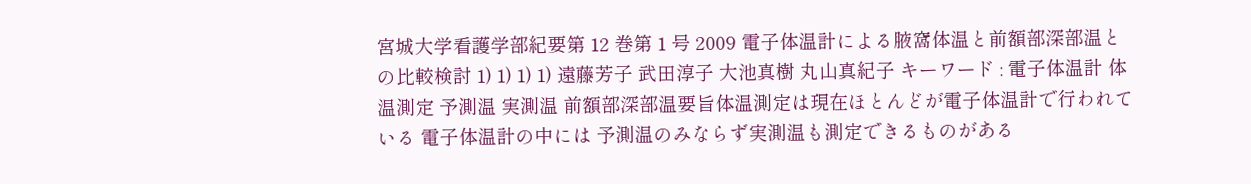宮城大学看護学部紀要第 12 巻第 1 号 2009 電子体温計による腋窩体温と前額部深部温との比較検討 1) 1) 1) 1) 遠藤芳子 武田淳子 大池真樹 丸山真紀子 キーワード : 電子体温計 体温測定 予測温 実測温 前額部深部温要旨体温測定は現在ほとんどが電子体温計で行われている 電子体温計の中には 予測温のみならず実測温も測定できるものがある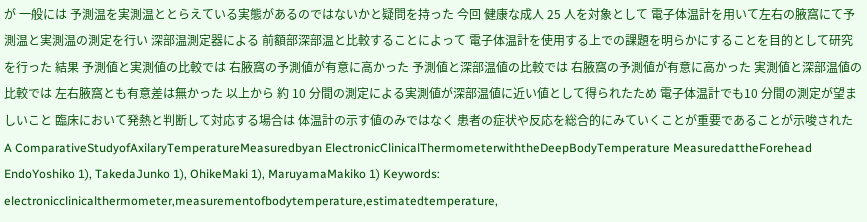が 一般には 予測温を実測温ととらえている実態があるのではないかと疑問を持った 今回 健康な成人 25 人を対象として 電子体温計を用いて左右の腋窩にて予測温と実測温の測定を行い 深部温測定器による 前額部深部温と比較することによって 電子体温計を使用する上での課題を明らかにすることを目的として研究を行った 結果 予測値と実測値の比較では 右腋窩の予測値が有意に高かった 予測値と深部温値の比較では 右腋窩の予測値が有意に高かった 実測値と深部温値の比較では 左右腋窩とも有意差は無かった 以上から 約 10 分間の測定による実測値が深部温値に近い値として得られたため 電子体温計でも10 分間の測定が望ましいこと 臨床において発熱と判断して対応する場合は 体温計の示す値のみではなく 患者の症状や反応を総合的にみていくことが重要であることが示唆された A ComparativeStudyofAxilaryTemperatureMeasuredbyan ElectronicClinicalThermometerwiththeDeepBodyTemperature MeasuredattheForehead EndoYoshiko 1), TakedaJunko 1), OhikeMaki 1), MaruyamaMakiko 1) Keywords: electronicclinicalthermometer,measurementofbodytemperature,estimatedtemperature,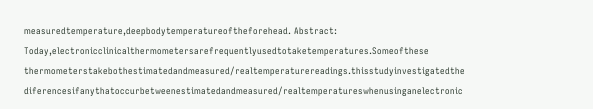measuredtemperature,deepbodytemperatureoftheforehead. Abstract: Today,electronicclinicalthermometersarefrequentlyusedtotaketemperatures.Someofthese thermometerstakebothestimatedandmeasured/realtemperaturereadings.thisstudyinvestigatedthe diferencesifanythatoccurbetweenestimatedandmeasured/realtemperatureswhenusinganelectronic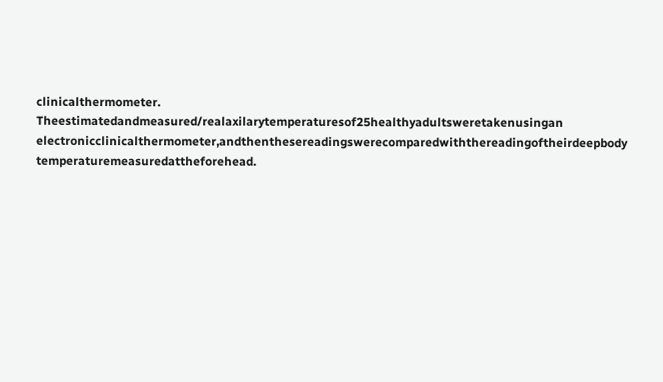clinicalthermometer. Theestimatedandmeasured/realaxilarytemperaturesof25healthyadultsweretakenusingan electronicclinicalthermometer,andthenthesereadingswerecomparedwiththereadingoftheirdeepbody temperaturemeasuredattheforehead.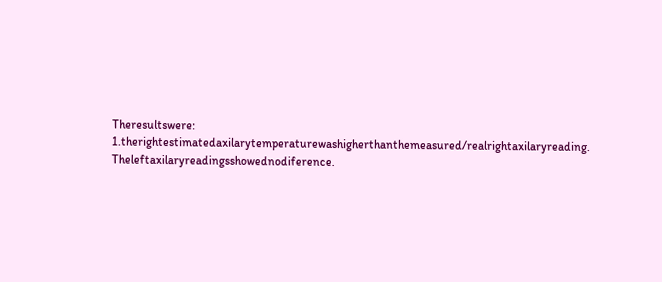Theresultswere: 1.therightestimatedaxilarytemperaturewashigherthanthemeasured/realrightaxilaryreading. Theleftaxilaryreadingsshowednodiference.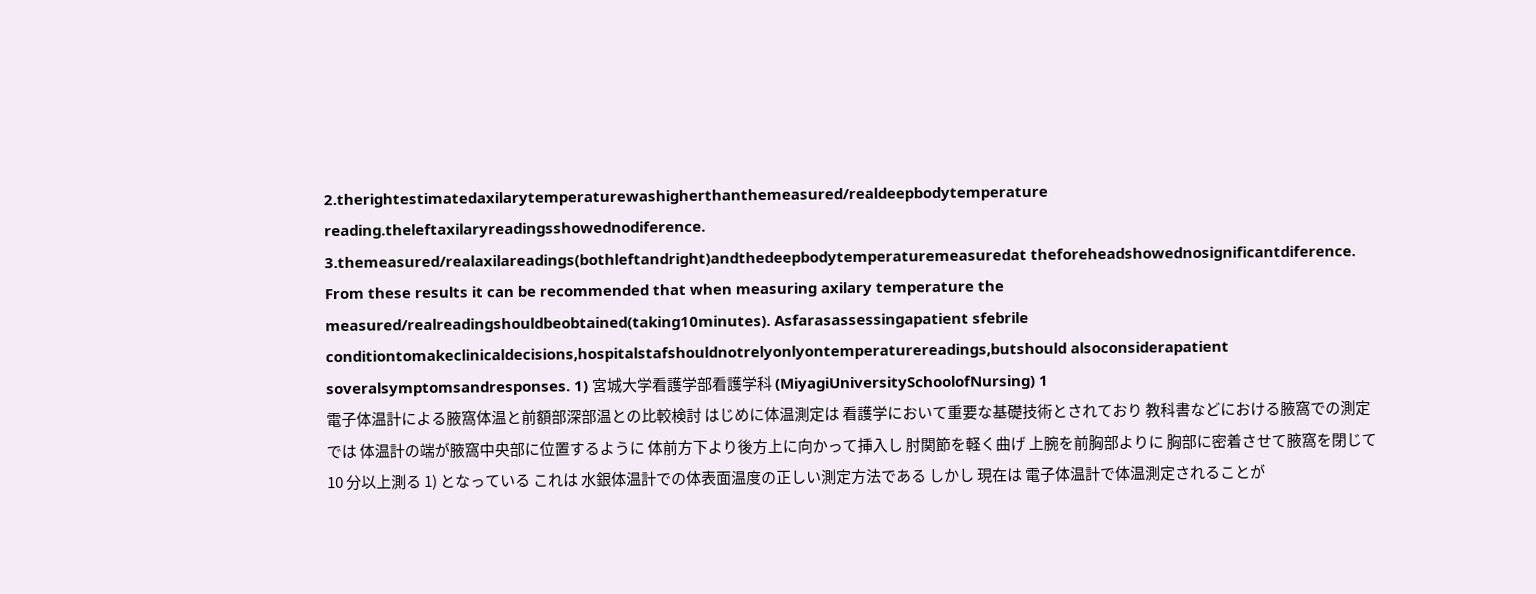2.therightestimatedaxilarytemperaturewashigherthanthemeasured/realdeepbodytemperature reading.theleftaxilaryreadingsshowednodiference. 3.themeasured/realaxilareadings(bothleftandright)andthedeepbodytemperaturemeasuredat theforeheadshowednosignificantdiference. From these results it can be recommended that when measuring axilary temperature the measured/realreadingshouldbeobtained(taking10minutes). Asfarasassessingapatient sfebrile conditiontomakeclinicaldecisions,hospitalstafshouldnotrelyonlyontemperaturereadings,butshould alsoconsiderapatient soveralsymptomsandresponses. 1) 宮城大学看護学部看護学科 (MiyagiUniversitySchoolofNursing) 1
電子体温計による腋窩体温と前額部深部温との比較検討 はじめに体温測定は 看護学において重要な基礎技術とされており 教科書などにおける腋窩での測定では 体温計の端が腋窩中央部に位置するように 体前方下より後方上に向かって挿入し 肘関節を軽く曲げ 上腕を前胸部よりに 胸部に密着させて腋窩を閉じて10 分以上測る 1) となっている これは 水銀体温計での体表面温度の正しい測定方法である しかし 現在は 電子体温計で体温測定されることが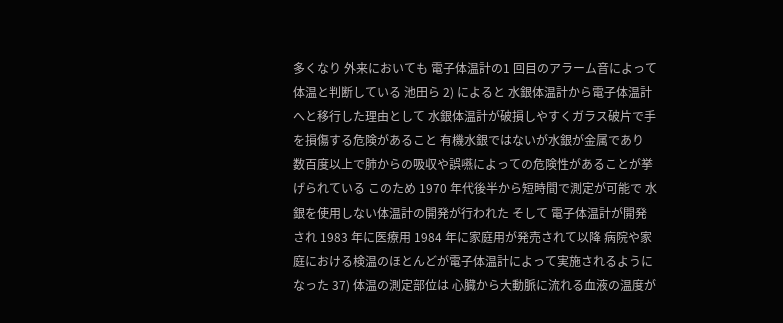多くなり 外来においても 電子体温計の1 回目のアラーム音によって体温と判断している 池田ら 2) によると 水銀体温計から電子体温計へと移行した理由として 水銀体温計が破損しやすくガラス破片で手を損傷する危険があること 有機水銀ではないが水銀が金属であり 数百度以上で肺からの吸収や誤嚥によっての危険性があることが挙げられている このため 1970 年代後半から短時間で測定が可能で 水銀を使用しない体温計の開発が行われた そして 電子体温計が開発され 1983 年に医療用 1984 年に家庭用が発売されて以降 病院や家庭における検温のほとんどが電子体温計によって実施されるようになった 37) 体温の測定部位は 心臓から大動脈に流れる血液の温度が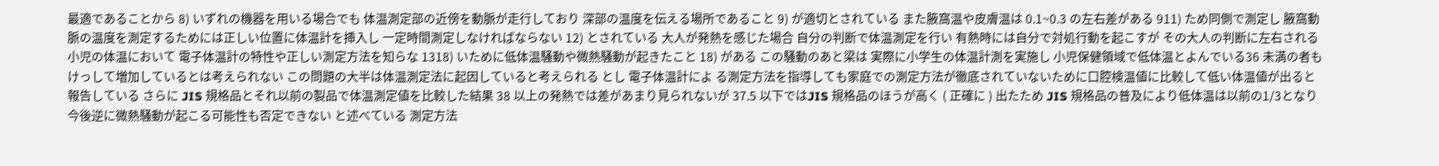最適であることから 8) いずれの機器を用いる場合でも 体温測定部の近傍を動脈が走行しており 深部の温度を伝える場所であること 9) が適切とされている また腋窩温や皮膚温は 0.1~0.3 の左右差がある 911) ため同側で測定し 腋窩動脈の温度を測定するためには正しい位置に体温計を挿入し 一定時間測定しなければならない 12) とされている 大人が発熱を感じた場合 自分の判断で体温測定を行い 有熱時には自分で対処行動を起こすが その大人の判断に左右される小児の体温において 電子体温計の特性や正しい測定方法を知らな 1318) いために低体温騒動や微熱騒動が起きたこと 18) がある この騒動のあと梁は 実際に小学生の体温計測を実施し 小児保健領域で低体温とよんでいる36 未満の者もけっして増加しているとは考えられない この問題の大半は体温測定法に起因していると考えられる とし 電子体温計によ る測定方法を指導しても家庭での測定方法が徹底されていないために口腔検温値に比較して低い体温値が出ると報告している さらに JIS 規格品とそれ以前の製品で体温測定値を比較した結果 38 以上の発熱では差があまり見られないが 37.5 以下ではJIS 規格品のほうが高く ( 正確に ) 出たため JIS 規格品の普及により低体温は以前の1/3となり 今後逆に微熱騒動が起こる可能性も否定できない と述べている 測定方法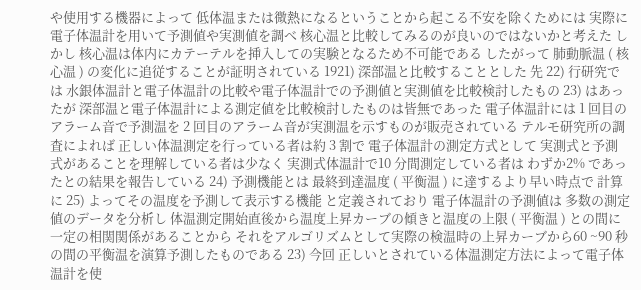や使用する機器によって 低体温または微熱になるということから起こる不安を除くためには 実際に電子体温計を用いて予測値や実測値を調べ 核心温と比較してみるのが良いのではないかと考えた しかし 核心温は体内にカテーテルを挿入しての実験となるため不可能である したがって 肺動脈温 ( 核心温 ) の変化に追従することが証明されている 1921) 深部温と比較することとした 先 22) 行研究では 水銀体温計と電子体温計の比較や電子体温計での予測値と実測値を比較検討したもの 23) はあったが 深部温と電子体温計による測定値を比較検討したものは皆無であった 電子体温計には 1 回目のアラーム音で予測温を 2 回目のアラーム音が実測温を示すものが販売されている テルモ研究所の調査によれば 正しい体温測定を行っている者は約 3 割で 電子体温計の測定方式として 実測式と予測式があることを理解している者は少なく 実測式体温計で10 分間測定している者は わずか2% であったとの結果を報告している 24) 予測機能とは 最終到達温度 ( 平衡温 ) に達するより早い時点で 計算に 25) よってその温度を予測して表示する機能 と定義されており 電子体温計の予測値は 多数の測定値のデータを分析し 体温測定開始直後から温度上昇カーブの傾きと温度の上限 ( 平衡温 ) との間に一定の相関関係があることから それをアルゴリズムとして実際の検温時の上昇カーブから60 ~90 秒の間の平衡温を演算予測したものである 23) 今回 正しいとされている体温測定方法によって電子体温計を使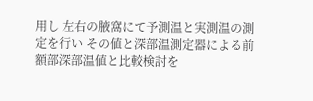用し 左右の腋窩にて予測温と実測温の測定を行い その値と深部温測定器による前額部深部温値と比較検討を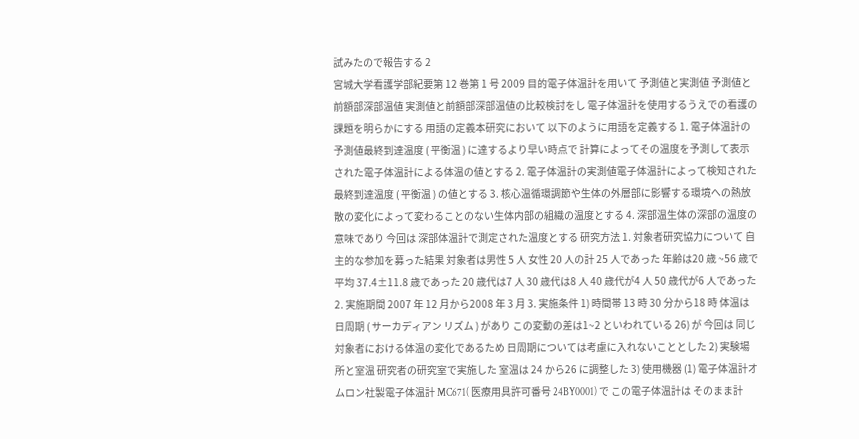試みたので報告する 2
宮城大学看護学部紀要第 12 巻第 1 号 2009 目的電子体温計を用いて 予測値と実測値 予測値と前額部深部温値 実測値と前額部深部温値の比較検討をし 電子体温計を使用するうえでの看護の課題を明らかにする 用語の定義本研究において 以下のように用語を定義する 1. 電子体温計の予測値最終到達温度 ( 平衡温 ) に達するより早い時点で 計算によってその温度を予測して表示された電子体温計による体温の値とする 2. 電子体温計の実測値電子体温計によって検知された最終到達温度 ( 平衡温 ) の値とする 3. 核心温循環調節や生体の外層部に影響する環境への熱放散の変化によって変わることのない生体内部の組織の温度とする 4. 深部温生体の深部の温度の意味であり 今回は 深部体温計で測定された温度とする 研究方法 1. 対象者研究協力について 自主的な参加を募った結果 対象者は男性 5 人 女性 20 人の計 25 人であった 年齢は20 歳 ~56 歳で 平均 37.4±11.8 歳であった 20 歳代は7 人 30 歳代は8 人 40 歳代が4 人 50 歳代が6 人であった 2. 実施期間 2007 年 12 月から2008 年 3 月 3. 実施条件 1) 時間帯 13 時 30 分から18 時 体温は日周期 ( サーカディアン リズム ) があり この変動の差は1~2 といわれている 26) が 今回は 同じ対象者における体温の変化であるため 日周期については考慮に入れないこととした 2) 実験場所と室温 研究者の研究室で実施した 室温は 24 から26 に調整した 3) 使用機器 (1) 電子体温計オムロン社製電子体温計 MC671( 医療用具許可番号 24BY0001) で この電子体温計は そのまま計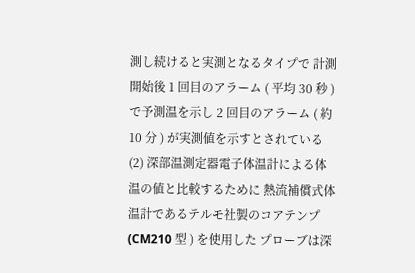測し続けると実測となるタイプで 計測開始後 1 回目のアラーム ( 平均 30 秒 ) で予測温を示し 2 回目のアラーム ( 約 10 分 ) が実測値を示すとされている (2) 深部温測定器電子体温計による体温の値と比較するために 熱流補償式体温計であるテルモ社製のコアテンプ (CM210 型 ) を使用した プローブは深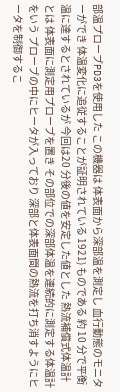部温プローブPD3を使用した この機器は 体表面から深部温を測定し 血行動態のモニターができ 体温変化に追従することが証明されている 1921) ものである 約 10 分で平衡温に達するとされているが 今回は20 分後の値を安定した値とした 熱流補償式体温計とは 体表面に測定用プローブを置き その部位での深部体温を連続的に測定する体温計をいう プローブの中にヒータが入っており 深部と体表面間の熱流を打ち消すようにヒータを制御するこ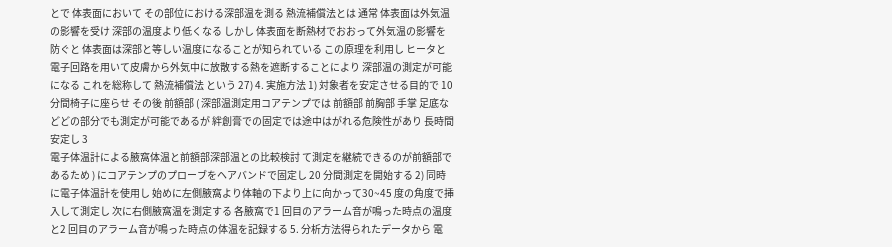とで 体表面において その部位における深部温を測る 熱流補償法とは 通常 体表面は外気温の影響を受け 深部の温度より低くなる しかし 体表面を断熱材でおおって外気温の影響を防ぐと 体表面は深部と等しい温度になることが知られている この原理を利用し ヒータと電子回路を用いて皮膚から外気中に放散する熱を遮断することにより 深部温の測定が可能になる これを総称して 熱流補償法 という 27) 4. 実施方法 1) 対象者を安定させる目的で 10 分間椅子に座らせ その後 前額部 ( 深部温測定用コアテンプでは 前額部 前胸部 手掌 足底などどの部分でも測定が可能であるが 絆創膏での固定では途中はがれる危険性があり 長時間安定し 3
電子体温計による腋窩体温と前額部深部温との比較検討 て測定を継続できるのが前額部であるため ) にコアテンプのプローブをヘアバンドで固定し 20 分間測定を開始する 2) 同時に電子体温計を使用し 始めに左側腋窩より体軸の下より上に向かって30~45 度の角度で挿入して測定し 次に右側腋窩温を測定する 各腋窩で1 回目のアラーム音が鳴った時点の温度と2 回目のアラーム音が鳴った時点の体温を記録する 5. 分析方法得られたデータから 電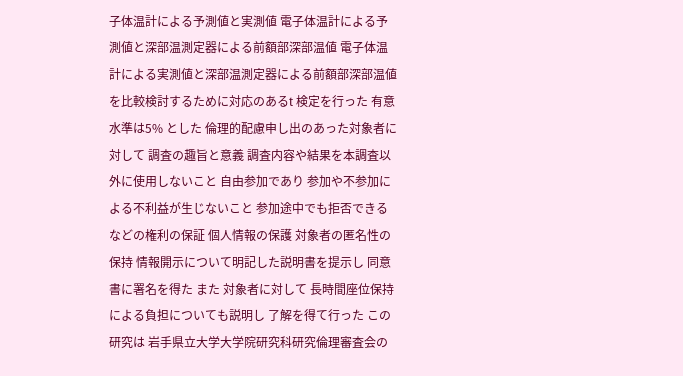子体温計による予測値と実測値 電子体温計による予測値と深部温測定器による前額部深部温値 電子体温計による実測値と深部温測定器による前額部深部温値を比較検討するために対応のあるt 検定を行った 有意水準は5% とした 倫理的配慮申し出のあった対象者に対して 調査の趣旨と意義 調査内容や結果を本調査以外に使用しないこと 自由参加であり 参加や不参加による不利益が生じないこと 参加途中でも拒否できるなどの権利の保証 個人情報の保護 対象者の匿名性の保持 情報開示について明記した説明書を提示し 同意書に署名を得た また 対象者に対して 長時間座位保持による負担についても説明し 了解を得て行った この研究は 岩手県立大学大学院研究科研究倫理審査会の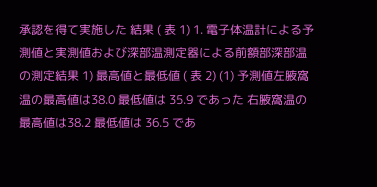承認を得て実施した 結果 ( 表 1) 1. 電子体温計による予測値と実測値および深部温測定器による前額部深部温の測定結果 1) 最高値と最低値 ( 表 2) (1) 予測値左腋窩温の最高値は38.0 最低値は 35.9 であった 右腋窩温の最高値は38.2 最低値は 36.5 であ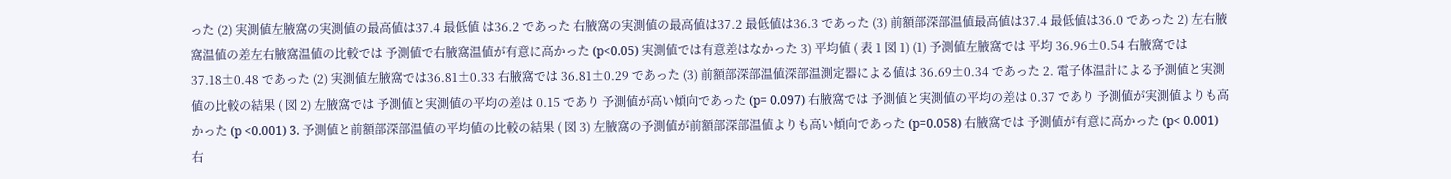った (2) 実測値左腋窩の実測値の最高値は37.4 最低値 は36.2 であった 右腋窩の実測値の最高値は37.2 最低値は36.3 であった (3) 前額部深部温値最高値は37.4 最低値は36.0 であった 2) 左右腋窩温値の差左右腋窩温値の比較では 予測値で右腋窩温値が有意に高かった (p<0.05) 実測値では有意差はなかった 3) 平均値 ( 表 1 図 1) (1) 予測値左腋窩では 平均 36.96±0.54 右腋窩では37.18±0.48 であった (2) 実測値左腋窩では36.81±0.33 右腋窩では 36.81±0.29 であった (3) 前額部深部温値深部温測定器による値は 36.69±0.34 であった 2. 電子体温計による予測値と実測値の比較の結果 ( 図 2) 左腋窩では 予測値と実測値の平均の差は 0.15 であり 予測値が高い傾向であった (p= 0.097) 右腋窩では 予測値と実測値の平均の差は 0.37 であり 予測値が実測値よりも高かった (p <0.001) 3. 予測値と前額部深部温値の平均値の比較の結果 ( 図 3) 左腋窩の予測値が前額部深部温値よりも高い傾向であった (p=0.058) 右腋窩では 予測値が有意に高かった (p< 0.001) 右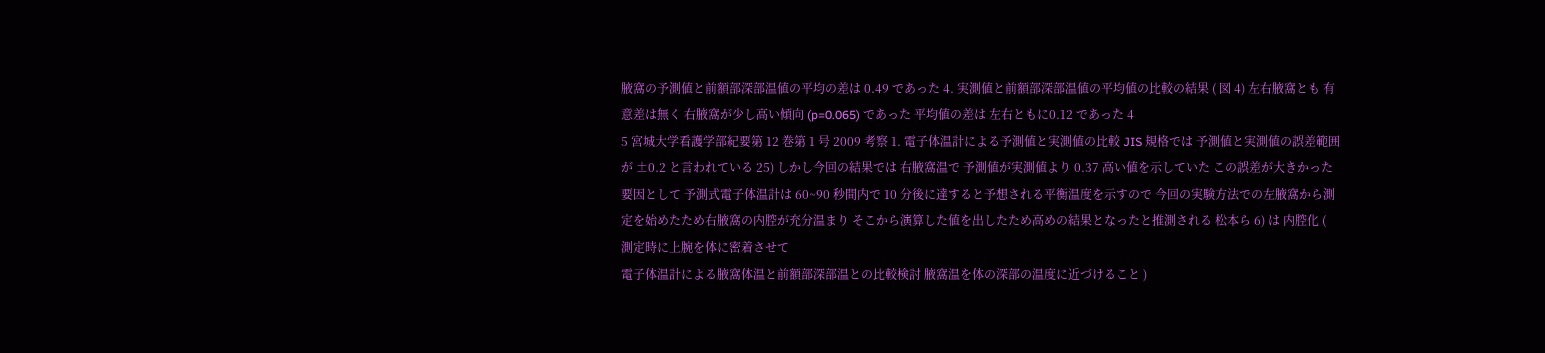腋窩の予測値と前額部深部温値の平均の差は 0.49 であった 4. 実測値と前額部深部温値の平均値の比較の結果 ( 図 4) 左右腋窩とも 有意差は無く 右腋窩が少し高い傾向 (p=0.065) であった 平均値の差は 左右ともに0.12 であった 4
5 宮城大学看護学部紀要第 12 巻第 1 号 2009 考察 1. 電子体温計による予測値と実測値の比較 JIS 規格では 予測値と実測値の誤差範囲が ±0.2 と言われている 25) しかし今回の結果では 右腋窩温で 予測値が実測値より 0.37 高い値を示していた この誤差が大きかった要因として 予測式電子体温計は 60~90 秒間内で 10 分後に達すると予想される平衡温度を示すので 今回の実験方法での左腋窩から測定を始めたため右腋窩の内腔が充分温まり そこから演算した値を出したため高めの結果となったと推測される 松本ら 6) は 内腔化 ( 測定時に上腕を体に密着させて
電子体温計による腋窩体温と前額部深部温との比較検討 腋窩温を体の深部の温度に近づけること )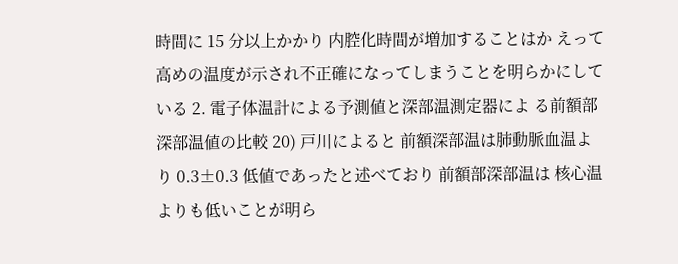時間に 15 分以上かかり 内腔化時間が増加することはか えって高めの温度が示され不正確になってしまうことを明らかにしている 2. 電子体温計による予測値と深部温測定器によ る前額部深部温値の比較 20) 戸川によると 前額深部温は肺動脈血温より 0.3±0.3 低値であったと述べており 前額部深部温は 核心温よりも低いことが明ら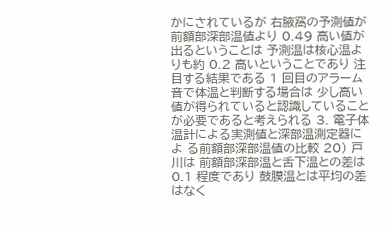かにされているが 右腋窩の予測値が前額部深部温値より 0.49 高い値が出るということは 予測温は核心温よりも約 0.2 高いということであり 注目する結果である 1 回目のアラーム音で体温と判断する場合は 少し高い値が得られていると認識していることが必要であると考えられる 3. 電子体温計による実測値と深部温測定器によ る前額部深部温値の比較 20) 戸川は 前額部深部温と舌下温との差は 0.1 程度であり 鼓膜温とは平均の差はなく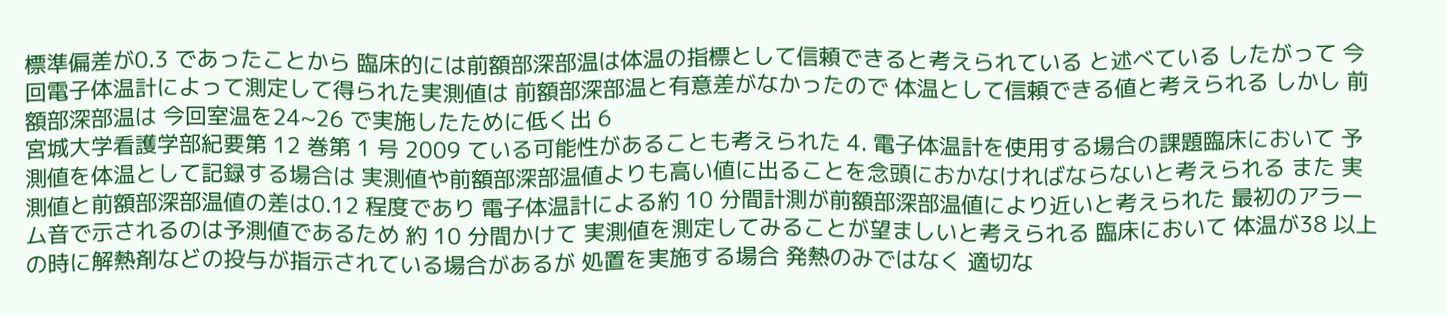標準偏差が0.3 であったことから 臨床的には前額部深部温は体温の指標として信頼できると考えられている と述べている したがって 今回電子体温計によって測定して得られた実測値は 前額部深部温と有意差がなかったので 体温として信頼できる値と考えられる しかし 前額部深部温は 今回室温を24~26 で実施したために低く出 6
宮城大学看護学部紀要第 12 巻第 1 号 2009 ている可能性があることも考えられた 4. 電子体温計を使用する場合の課題臨床において 予測値を体温として記録する場合は 実測値や前額部深部温値よりも高い値に出ることを念頭におかなければならないと考えられる また 実測値と前額部深部温値の差は0.12 程度であり 電子体温計による約 10 分間計測が前額部深部温値により近いと考えられた 最初のアラーム音で示されるのは予測値であるため 約 10 分間かけて 実測値を測定してみることが望ましいと考えられる 臨床において 体温が38 以上の時に解熱剤などの投与が指示されている場合があるが 処置を実施する場合 発熱のみではなく 適切な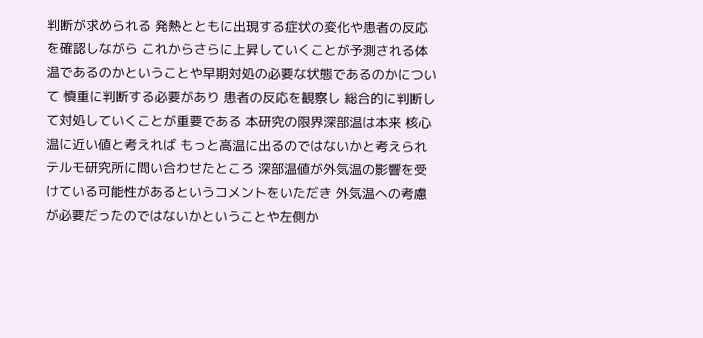判断が求められる 発熱とともに出現する症状の変化や患者の反応を確認しながら これからさらに上昇していくことが予測される体温であるのかということや早期対処の必要な状態であるのかについて 慎重に判断する必要があり 患者の反応を観察し 総合的に判断して対処していくことが重要である 本研究の限界深部温は本来 核心温に近い値と考えれば もっと高温に出るのではないかと考えられ テルモ研究所に問い合わせたところ 深部温値が外気温の影響を受けている可能性があるというコメントをいただき 外気温への考慮が必要だったのではないかということや左側か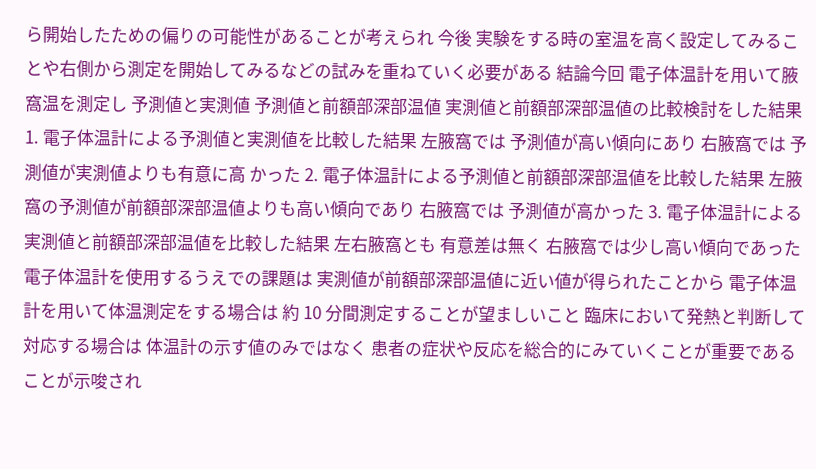ら開始したための偏りの可能性があることが考えられ 今後 実験をする時の室温を高く設定してみることや右側から測定を開始してみるなどの試みを重ねていく必要がある 結論今回 電子体温計を用いて腋窩温を測定し 予測値と実測値 予測値と前額部深部温値 実測値と前額部深部温値の比較検討をした結果 1. 電子体温計による予測値と実測値を比較した結果 左腋窩では 予測値が高い傾向にあり 右腋窩では 予測値が実測値よりも有意に高 かった 2. 電子体温計による予測値と前額部深部温値を比較した結果 左腋窩の予測値が前額部深部温値よりも高い傾向であり 右腋窩では 予測値が高かった 3. 電子体温計による実測値と前額部深部温値を比較した結果 左右腋窩とも 有意差は無く 右腋窩では少し高い傾向であった 電子体温計を使用するうえでの課題は 実測値が前額部深部温値に近い値が得られたことから 電子体温計を用いて体温測定をする場合は 約 10 分間測定することが望ましいこと 臨床において発熱と判断して対応する場合は 体温計の示す値のみではなく 患者の症状や反応を総合的にみていくことが重要であることが示唆され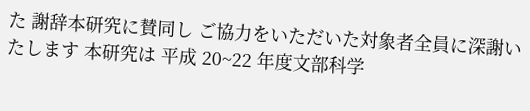た 謝辞本研究に賛同し ご協力をいただいた対象者全員に深謝いたします 本研究は 平成 20~22 年度文部科学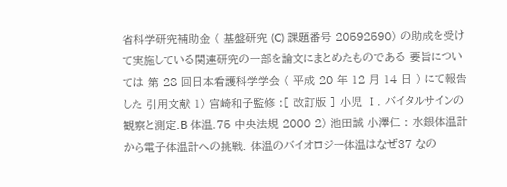省科学研究補助金 ( 基盤研究 (C) 課題番号 20592590) の助成を受けて実施している関連研究の一部を論文にまとめたものである 要旨については 第 28 回日本看護科学学会 ( 平成 20 年 12 月 14 日 ) にて報告した 引用文献 1) 宮崎和子監修 :[ 改訂版 ] 小児 Ⅰ. バイタルサインの観察と測定.B 体温.75 中央法規 2000 2) 池田誠 小澤仁 : 水銀体温計から電子体温計への挑戦. 体温のバイオロジー体温はなぜ37 なの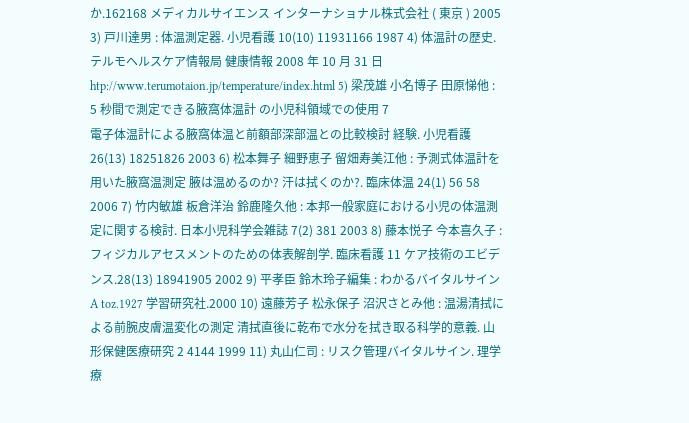か.162168 メディカルサイエンス インターナショナル株式会社 ( 東京 ) 2005 3) 戸川達男 : 体温測定器. 小児看護 10(10) 11931166 1987 4) 体温計の歴史. テルモヘルスケア情報局 健康情報 2008 年 10 月 31 日 htp://www.terumotaion.jp/temperature/index.html 5) 梁茂雄 小名博子 田原悌他 : 5 秒間で測定できる腋窩体温計 の小児科領域での使用 7
電子体温計による腋窩体温と前額部深部温との比較検討 経験. 小児看護 26(13) 18251826 2003 6) 松本舞子 細野恵子 留畑寿美江他 : 予測式体温計を用いた腋窩温測定 腋は温めるのか? 汗は拭くのか?. 臨床体温 24(1) 56 58 2006 7) 竹内敏雄 板倉洋治 鈴鹿隆久他 : 本邦一般家庭における小児の体温測定に関する検討. 日本小児科学会雑誌 7(2) 381 2003 8) 藤本悦子 今本喜久子 : フィジカルアセスメントのための体表解剖学. 臨床看護 11 ケア技術のエビデンス.28(13) 18941905 2002 9) 平孝臣 鈴木玲子編集 : わかるバイタルサインA toz.1927 学習研究社.2000 10) 遠藤芳子 松永保子 沼沢さとみ他 : 温湯清拭による前腕皮膚温変化の測定 清拭直後に乾布で水分を拭き取る科学的意義. 山形保健医療研究 2 4144 1999 11) 丸山仁司 : リスク管理バイタルサイン. 理学療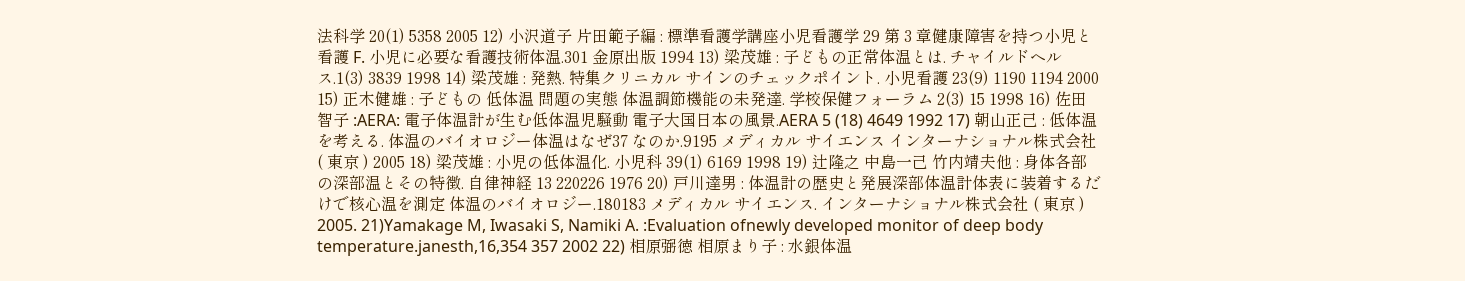法科学 20(1) 5358 2005 12) 小沢道子 片田範子編 : 標準看護学講座小児看護学 29 第 3 章健康障害を持つ小児と看護 F. 小児に必要な看護技術体温.301 金原出版 1994 13) 梁茂雄 : 子どもの正常体温とは. チャイルドヘルス.1(3) 3839 1998 14) 梁茂雄 : 発熱. 特集クリニカル サインのチェックポイント. 小児看護 23(9) 1190 1194 2000 15) 正木健雄 : 子どもの 低体温 問題の実態 体温調節機能の未発達. 学校保健フォーラム 2(3) 15 1998 16) 佐田智子 :AERA: 電子体温計が生む低体温児騒動 電子大国日本の風景.AERA 5 (18) 4649 1992 17) 朝山正己 : 低体温を考える. 体温のバイオロジー体温はなぜ37 なのか.9195 メディカル サイエンス インターナショナル株式会社 ( 東京 ) 2005 18) 梁茂雄 : 小児の低体温化. 小児科 39(1) 6169 1998 19) 辻隆之 中島一己 竹内靖夫他 : 身体各部の深部温とその特徴. 自律神経 13 220226 1976 20) 戸川達男 : 体温計の歴史と発展深部体温計体表に装着するだけで核心温を測定 体温のバイオロジー.180183 メディカル サイエンス. インターナショナル株式会社 ( 東京 ) 2005. 21)Yamakage M, Iwasaki S, Namiki A. :Evaluation ofnewly developed monitor of deep body temperature.janesth,16,354 357 2002 22) 相原弼徳 相原まり子 : 水銀体温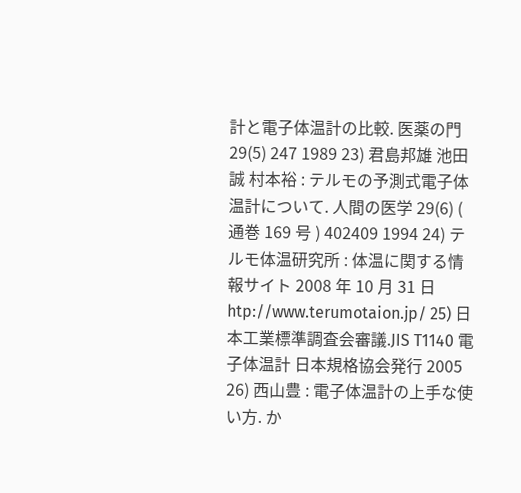計と電子体温計の比較. 医薬の門 29(5) 247 1989 23) 君島邦雄 池田誠 村本裕 : テルモの予測式電子体温計について. 人間の医学 29(6) ( 通巻 169 号 ) 402409 1994 24) テルモ体温研究所 : 体温に関する情報サイト 2008 年 10 月 31 日 htp://www.terumotaion.jp/ 25) 日本工業標準調査会審議.JIS T1140 電子体温計 日本規格協会発行 2005 26) 西山豊 : 電子体温計の上手な使い方. か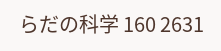らだの科学 160 2631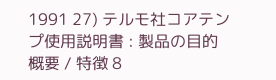1991 27) テルモ社コアテンプ使用説明書 : 製品の目的 概要 / 特徴 8